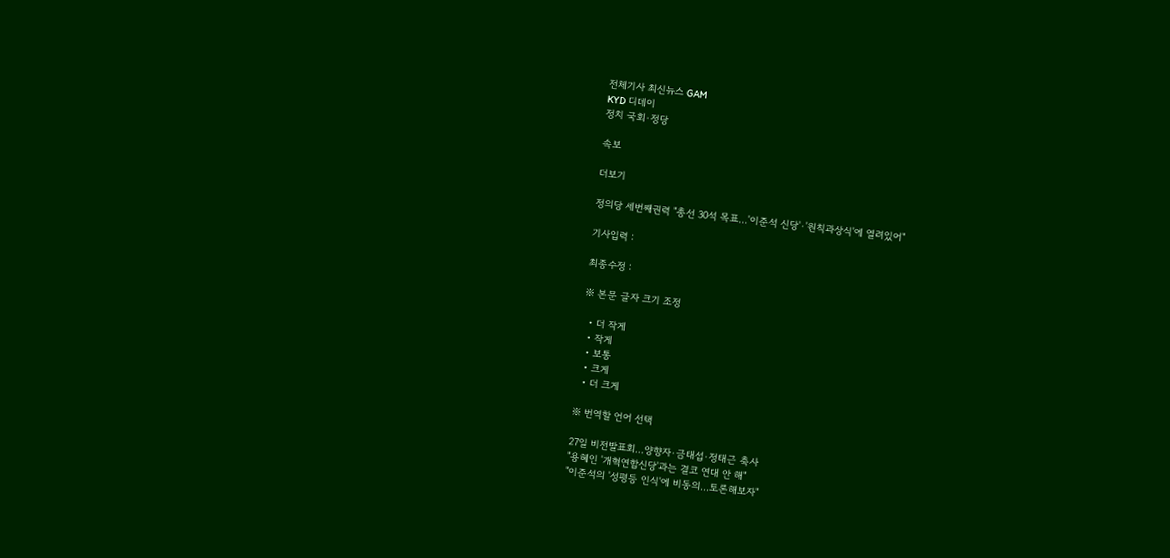전체기사 최신뉴스 GAM
KYD 디데이
정치 국회·정당

속보

더보기

정의당 세번째권력 "총선 30석 목표...'이준석 신당'·'원칙과상식'에 열려있어"

기사입력 :

최종수정 :

※ 본문 글자 크기 조정

  • 더 작게
  • 작게
  • 보통
  • 크게
  • 더 크게

※ 번역할 언어 선택

27일 비전발표회...양향자·금태섭·정태근 축사
"용혜인 '개혁연합신당'과는 결코 연대 안 해"
"이준석의 '성평등 인식'에 비동의...토론해보자"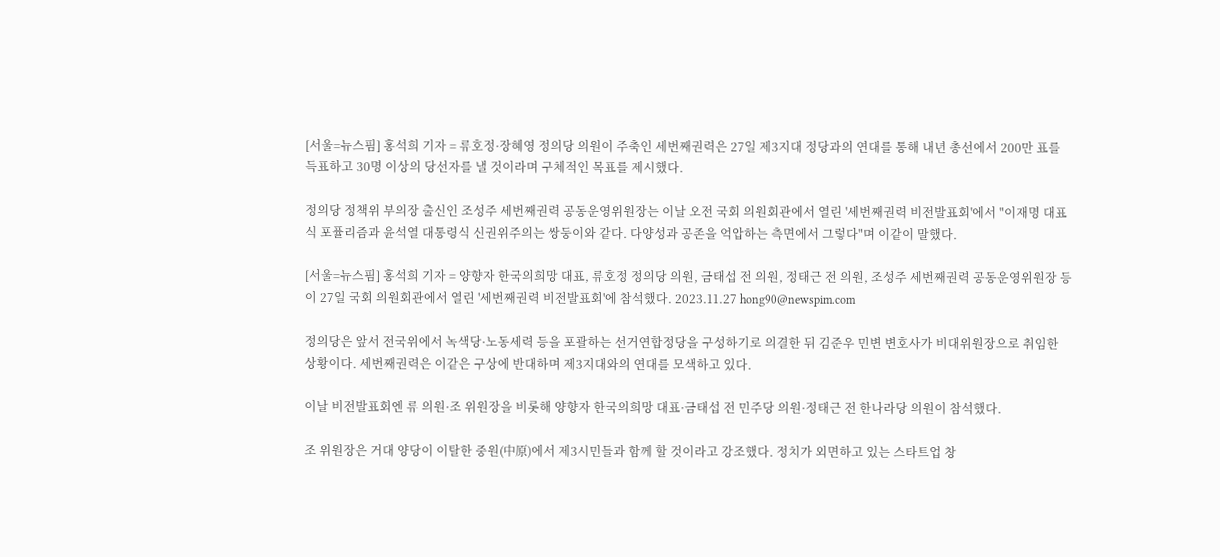[서울=뉴스핌] 홍석희 기자 = 류호정·장혜영 정의당 의원이 주축인 세번째권력은 27일 제3지대 정당과의 연대를 통해 내년 총선에서 200만 표를 득표하고 30명 이상의 당선자를 낼 것이라며 구체적인 목표를 제시했다.

정의당 정책위 부의장 출신인 조성주 세번째권력 공동운영위원장는 이날 오전 국회 의원회관에서 열린 '세번째권력 비전발표회'에서 "이재명 대표식 포퓰리즘과 윤석열 대통령식 신권위주의는 쌍둥이와 같다. 다양성과 공존을 억압하는 측면에서 그렇다"며 이같이 말했다.

[서울=뉴스핌] 홍석희 기자 = 양향자 한국의희망 대표, 류호정 정의당 의원, 금태섭 전 의원, 정태근 전 의원, 조성주 세번째권력 공동운영위원장 등이 27일 국회 의원회관에서 열린 '세번째권력 비전발표회'에 참석했다. 2023.11.27 hong90@newspim.com

정의당은 앞서 전국위에서 녹색당·노동세력 등을 포괄하는 선거연합정당을 구성하기로 의결한 뒤 김준우 민변 변호사가 비대위원장으로 취임한 상황이다. 세번째권력은 이같은 구상에 반대하며 제3지대와의 연대를 모색하고 있다.

이날 비전발표회엔 류 의원·조 위원장을 비롯해 양향자 한국의희망 대표·금태섭 전 민주당 의원·정태근 전 한나라당 의원이 참석했다.

조 위원장은 거대 양당이 이탈한 중원(中原)에서 제3시민들과 함께 할 것이라고 강조했다. 정치가 외면하고 있는 스타트업 창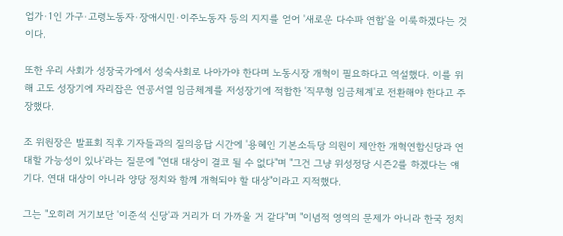업가·1인 가구·고령노동자·장애시민·이주노동자 등의 지지를 얻어 '새로운 다수파 연합'을 이룩하겠다는 것이다.

또한 우리 사회가 성장국가에서 성숙사회로 나아가야 한다며 노동시장 개혁이 필요하다고 역설했다. 이를 위해 고도 성장기에 자리잡은 연공서열 임금체계를 저성장기에 적합한 '직무형 임금체계'로 전환해야 한다고 주장했다.

조 위원장은 발표회 직후 기자들과의 질의응답 시간에 '용혜인 기본소득당 의원이 제안한 개혁연합신당과 연대할 가능성이 있나'라는 질문에 "연대 대상이 결코 될 수 없다"며 "그건 그냥 위성정당 시즌2를 하겠다는 얘기다. 연대 대상이 아니라 양당 정치와 함께 개혁되야 할 대상"이라고 지적했다.

그는 "오히려 거기보단 '이준석 신당'과 거리가 더 가까울 거 같다"며 "이념적 영역의 문제가 아니라 한국 정치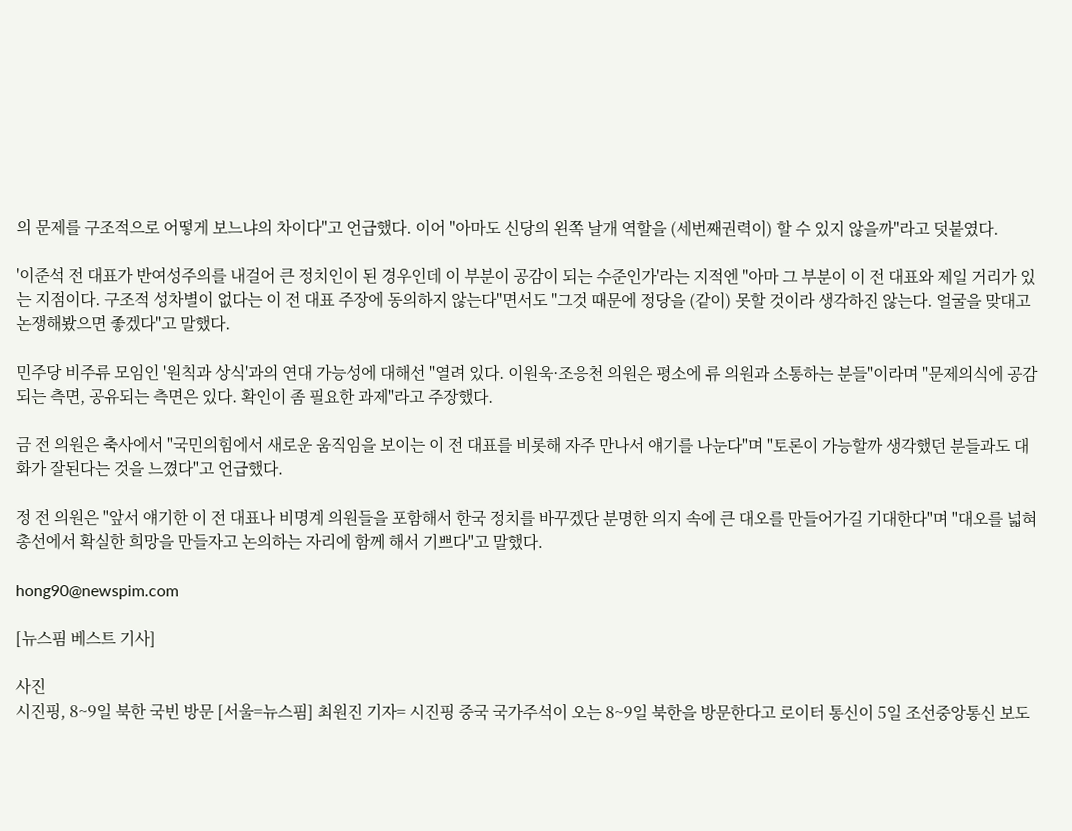의 문제를 구조적으로 어떻게 보느냐의 차이다"고 언급했다. 이어 "아마도 신당의 왼쪽 날개 역할을 (세번째권력이) 할 수 있지 않을까"라고 덧붙였다.

'이준석 전 대표가 반여성주의를 내걸어 큰 정치인이 된 경우인데 이 부분이 공감이 되는 수준인가'라는 지적엔 "아마 그 부분이 이 전 대표와 제일 거리가 있는 지점이다. 구조적 성차별이 없다는 이 전 대표 주장에 동의하지 않는다"면서도 "그것 때문에 정당을 (같이) 못할 것이라 생각하진 않는다. 얼굴을 맞대고 논쟁해봤으면 좋겠다"고 말했다.

민주당 비주류 모임인 '원칙과 상식'과의 연대 가능성에 대해선 "열려 있다. 이원욱·조응천 의원은 평소에 류 의원과 소통하는 분들"이라며 "문제의식에 공감되는 측면, 공유되는 측면은 있다. 확인이 좀 필요한 과제"라고 주장했다.

금 전 의원은 축사에서 "국민의힘에서 새로운 움직임을 보이는 이 전 대표를 비롯해 자주 만나서 얘기를 나눈다"며 "토론이 가능할까 생각했던 분들과도 대화가 잘된다는 것을 느꼈다"고 언급했다.

정 전 의원은 "앞서 얘기한 이 전 대표나 비명계 의원들을 포함해서 한국 정치를 바꾸겠단 분명한 의지 속에 큰 대오를 만들어가길 기대한다"며 "대오를 넓혀 총선에서 확실한 희망을 만들자고 논의하는 자리에 함께 해서 기쁘다"고 말했다.

hong90@newspim.com

[뉴스핌 베스트 기사]

사진
시진핑, 8~9일 북한 국빈 방문 [서울=뉴스핌] 최원진 기자= 시진핑 중국 국가주석이 오는 8~9일 북한을 방문한다고 로이터 통신이 5일 조선중앙통신 보도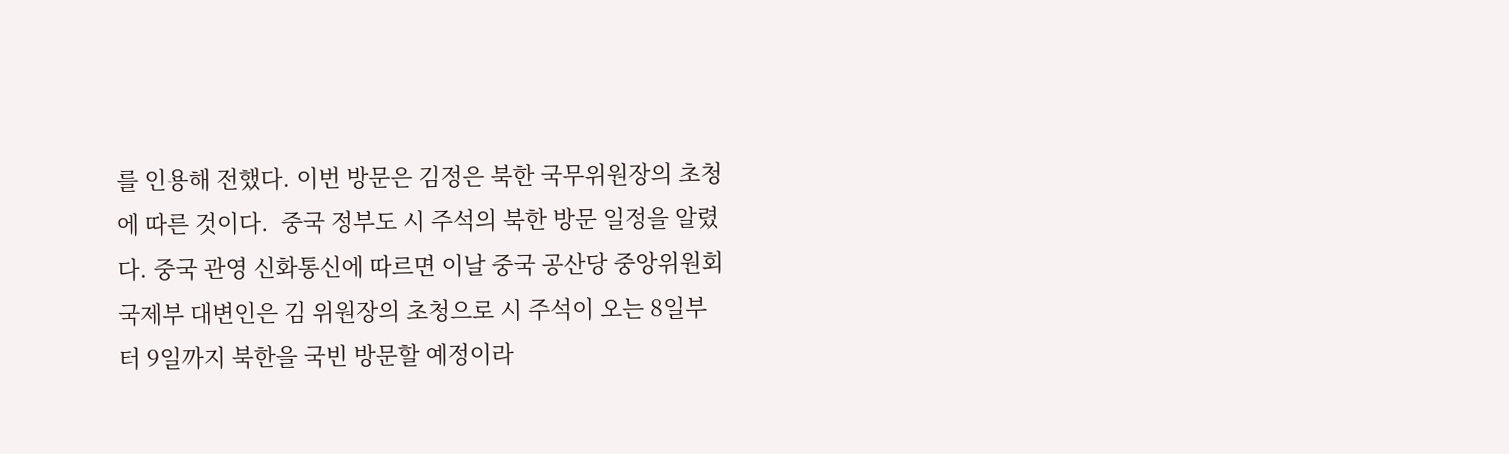를 인용해 전했다. 이번 방문은 김정은 북한 국무위원장의 초청에 따른 것이다.  중국 정부도 시 주석의 북한 방문 일정을 알렸다. 중국 관영 신화통신에 따르면 이날 중국 공산당 중앙위원회 국제부 대변인은 김 위원장의 초청으로 시 주석이 오는 8일부터 9일까지 북한을 국빈 방문할 예정이라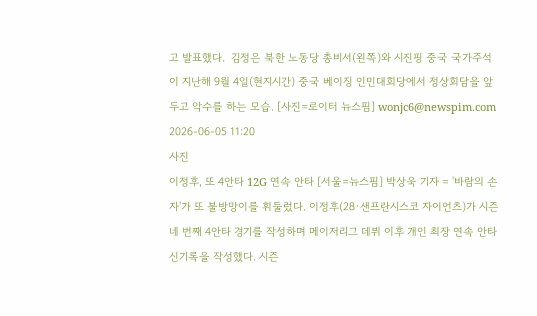고 발표했다.  김정은 북한 노동당 총비서(왼쪽)와 시진핑 중국 국가주석이 지난해 9월 4일(현지시간) 중국 베이징 인민대회당에서 정상회담을 앞두고 악수를 하는 모습. [사진=로이터 뉴스핌] wonjc6@newspim.com   2026-06-05 11:20
사진
이정후, 또 4안타 12G 연속 안타 [서울=뉴스핌] 박상욱 기자 = '바람의 손자'가 또 불방망이를 휘둘렀다. 이정후(28·샌프란시스코 자이언츠)가 시즌 네 번째 4안타 경기를 작성하며 메이저리그 데뷔 이후 개인 최장 연속 안타 신기록을 작성했다. 시즌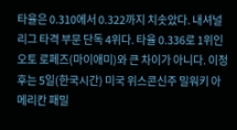타율은 0.310에서 0.322까지 치솟았다. 내셔널리그 타격 부문 단독 4위다. 타율 0.336로 1위인 오토 로페즈(마이애미)와 큰 차이가 아니다. 이정후는 5일(한국시간) 미국 위스콘신주 밀워키 아메리칸 패밀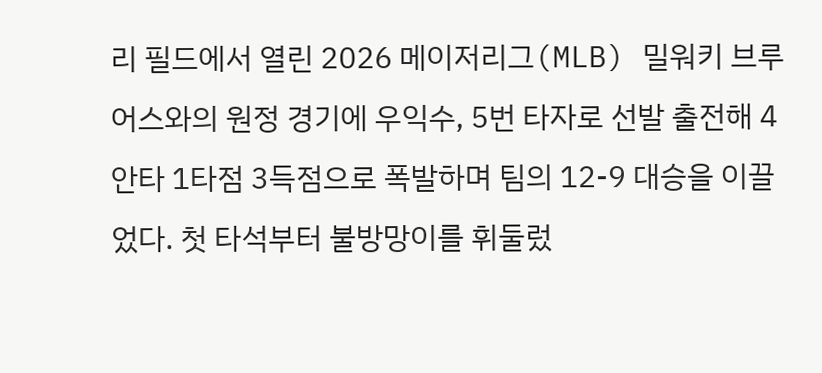리 필드에서 열린 2026 메이저리그(MLB) 밀워키 브루어스와의 원정 경기에 우익수, 5번 타자로 선발 출전해 4안타 1타점 3득점으로 폭발하며 팀의 12-9 대승을 이끌었다. 첫 타석부터 불방망이를 휘둘렀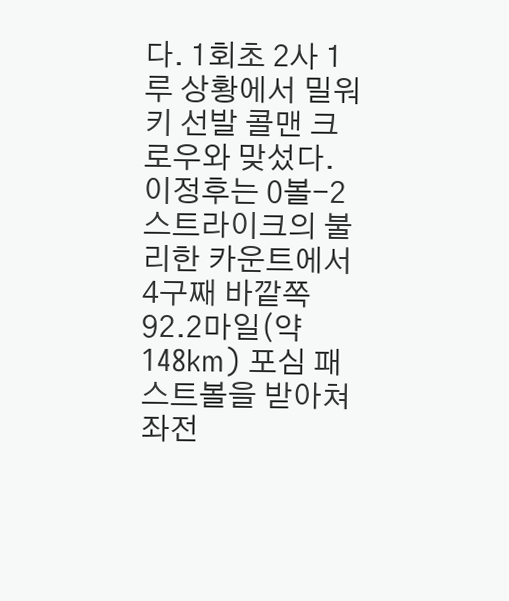다. 1회초 2사 1루 상황에서 밀워키 선발 콜맨 크로우와 맞섰다. 이정후는 0볼-2스트라이크의 불리한 카운트에서 4구째 바깥쪽 92.2마일(약 148km) 포심 패스트볼을 받아쳐 좌전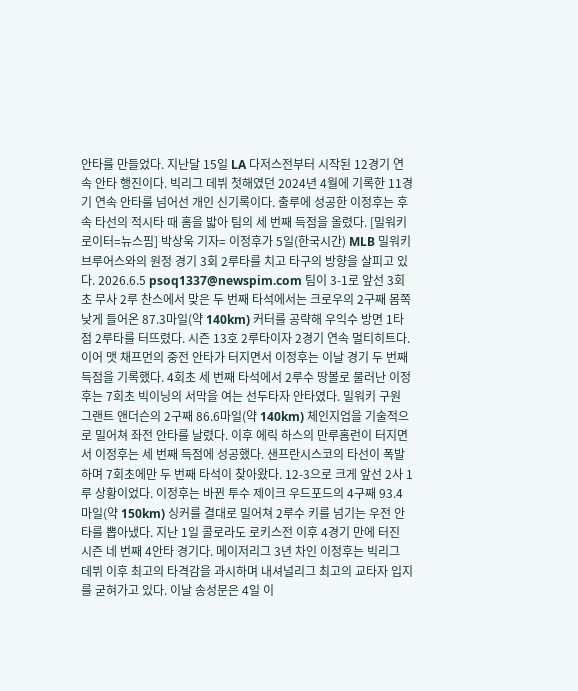안타를 만들었다. 지난달 15일 LA 다저스전부터 시작된 12경기 연속 안타 행진이다. 빅리그 데뷔 첫해였던 2024년 4월에 기록한 11경기 연속 안타를 넘어선 개인 신기록이다. 출루에 성공한 이정후는 후속 타선의 적시타 때 홈을 밟아 팀의 세 번째 득점을 올렸다. [밀워키 로이터=뉴스핌] 박상욱 기자= 이정후가 5일(한국시간) MLB 밀워키 브루어스와의 원정 경기 3회 2루타를 치고 타구의 방향을 살피고 있다. 2026.6.5 psoq1337@newspim.com 팀이 3-1로 앞선 3회초 무사 2루 찬스에서 맞은 두 번째 타석에서는 크로우의 2구째 몸쪽 낮게 들어온 87.3마일(약 140km) 커터를 공략해 우익수 방면 1타점 2루타를 터뜨렸다. 시즌 13호 2루타이자 2경기 연속 멀티히트다. 이어 맷 채프먼의 중전 안타가 터지면서 이정후는 이날 경기 두 번째 득점을 기록했다. 4회초 세 번째 타석에서 2루수 땅볼로 물러난 이정후는 7회초 빅이닝의 서막을 여는 선두타자 안타였다. 밀워키 구원 그랜트 앤더슨의 2구째 86.6마일(약 140km) 체인지업을 기술적으로 밀어쳐 좌전 안타를 날렸다. 이후 에릭 하스의 만루홈런이 터지면서 이정후는 세 번째 득점에 성공했다. 샌프란시스코의 타선이 폭발하며 7회초에만 두 번째 타석이 찾아왔다. 12-3으로 크게 앞선 2사 1루 상황이었다. 이정후는 바뀐 투수 제이크 우드포드의 4구째 93.4마일(약 150km) 싱커를 결대로 밀어쳐 2루수 키를 넘기는 우전 안타를 뽑아냈다. 지난 1일 콜로라도 로키스전 이후 4경기 만에 터진 시즌 네 번째 4안타 경기다. 메이저리그 3년 차인 이정후는 빅리그 데뷔 이후 최고의 타격감을 과시하며 내셔널리그 최고의 교타자 입지를 굳혀가고 있다. 이날 송성문은 4일 이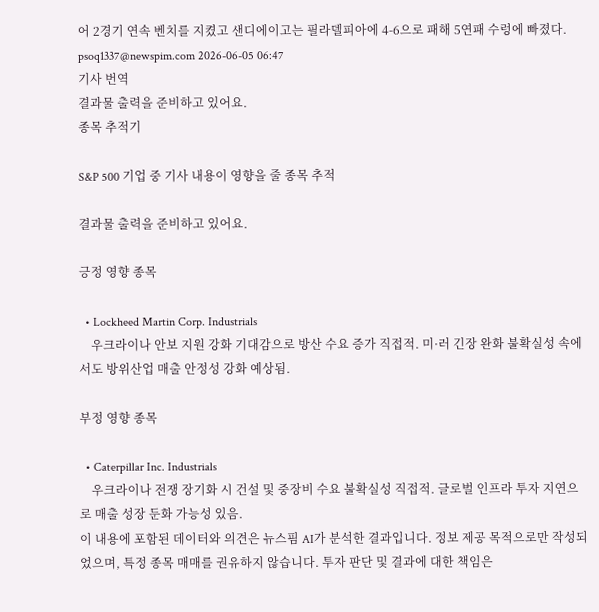어 2경기 연속 벤치를 지켰고 샌디에이고는 필라델피아에 4-6으로 패해 5연패 수렁에 빠졌다. psoq1337@newspim.com 2026-06-05 06:47
기사 번역
결과물 출력을 준비하고 있어요.
종목 추적기

S&P 500 기업 중 기사 내용이 영향을 줄 종목 추적

결과물 출력을 준비하고 있어요.

긍정 영향 종목

  • Lockheed Martin Corp. Industrials
    우크라이나 안보 지원 강화 기대감으로 방산 수요 증가 직접적. 미·러 긴장 완화 불확실성 속에서도 방위산업 매출 안정성 강화 예상됨.

부정 영향 종목

  • Caterpillar Inc. Industrials
    우크라이나 전쟁 장기화 시 건설 및 중장비 수요 불확실성 직접적. 글로벌 인프라 투자 지연으로 매출 성장 둔화 가능성 있음.
이 내용에 포함된 데이터와 의견은 뉴스핌 AI가 분석한 결과입니다. 정보 제공 목적으로만 작성되었으며, 특정 종목 매매를 권유하지 않습니다. 투자 판단 및 결과에 대한 책임은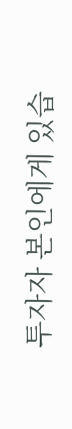투자자 본인에게 있습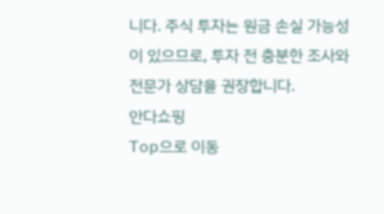니다. 주식 투자는 원금 손실 가능성이 있으므로, 투자 전 충분한 조사와 전문가 상담을 권장합니다.
안다쇼핑
Top으로 이동